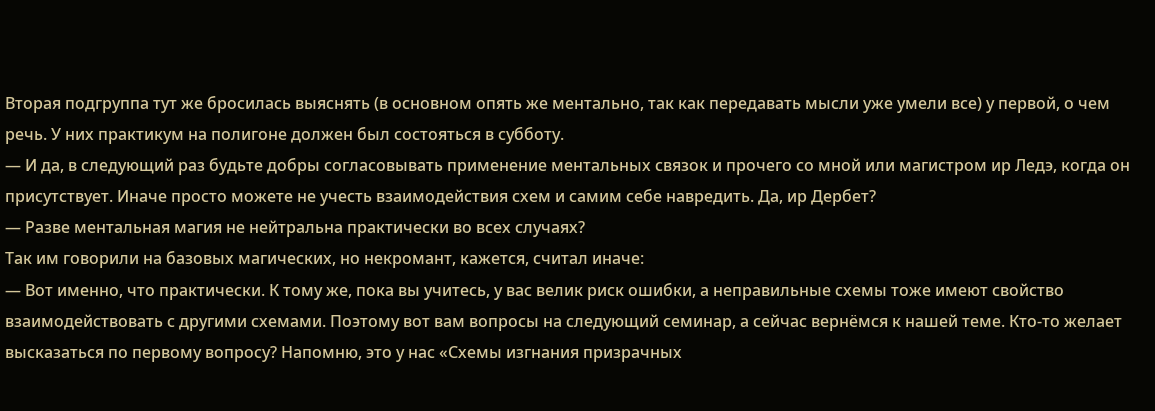Вторая подгруппа тут же бросилась выяснять (в основном опять же ментально, так как передавать мысли уже умели все) у первой, о чем речь. У них практикум на полигоне должен был состояться в субботу.
— И да, в следующий раз будьте добры согласовывать применение ментальных связок и прочего со мной или магистром ир Ледэ, когда он присутствует. Иначе просто можете не учесть взаимодействия схем и самим себе навредить. Да, ир Дербет?
— Разве ментальная магия не нейтральна практически во всех случаях?
Так им говорили на базовых магических, но некромант, кажется, считал иначе:
— Вот именно, что практически. К тому же, пока вы учитесь, у вас велик риск ошибки, а неправильные схемы тоже имеют свойство взаимодействовать с другими схемами. Поэтому вот вам вопросы на следующий семинар, а сейчас вернёмся к нашей теме. Кто-то желает высказаться по первому вопросу? Напомню, это у нас «Схемы изгнания призрачных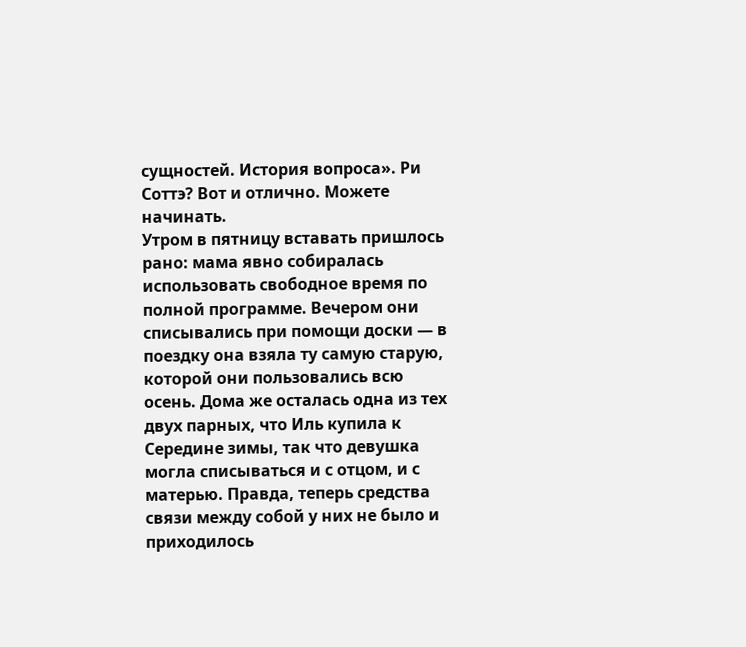сущностей. История вопроса». Ри Соттэ? Вот и отлично. Можете начинать.
Утром в пятницу вставать пришлось рано: мама явно собиралась использовать свободное время по полной программе. Вечером они списывались при помощи доски — в поездку она взяла ту самую старую, которой они пользовались всю осень. Дома же осталась одна из тех двух парных, что Иль купила к Середине зимы, так что девушка могла списываться и с отцом, и с матерью. Правда, теперь средства связи между собой у них не было и приходилось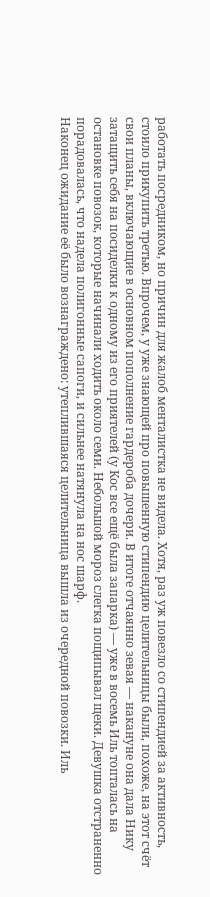работать посредником, но причин для жалоб менталистка не видела. Хотя, раз уж повезло со стипендией за активность, стоило прикупить третью. Впрочем, у уже знающей про повышенную стипендию целительницы были, похоже, на этот счёт свои планы, включающие в основном пополнение гардероба дочери. В итоге отчаянно зевая — накануне она дала Нику затащить себя на посиделки к одному из его приятелей (у Кос все ещё была запарка) — уже в восемь Иль топталась на остановке повозок, которые начинали ходить около семи. Небольшой мороз слегка пощипывал щеки. Девушка отстраненно порадовалась, что надела полигонные сапоги, и сильнее натянула на нос шарф.
Наконец ожидание её было вознаграждено: утеплившаяся целительница вышла из очередной повозки. Иль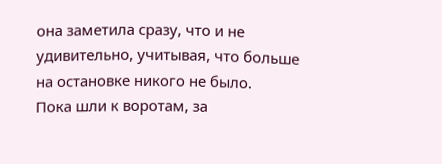она заметила сразу, что и не удивительно, учитывая, что больше на остановке никого не было.
Пока шли к воротам, за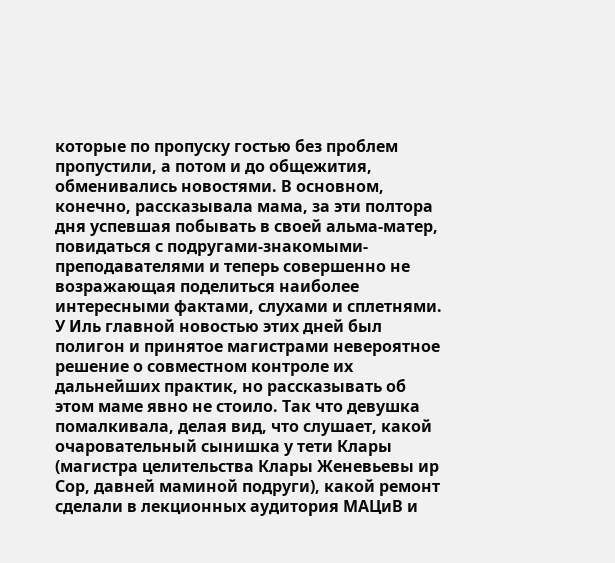которые по пропуску гостью без проблем пропустили, а потом и до общежития, обменивались новостями. В основном, конечно, рассказывала мама, за эти полтора дня успевшая побывать в своей альма-матер, повидаться с подругами-знакомыми-преподавателями и теперь совершенно не возражающая поделиться наиболее интересными фактами, слухами и сплетнями. У Иль главной новостью этих дней был полигон и принятое магистрами невероятное решение о совместном контроле их дальнейших практик, но рассказывать об этом маме явно не стоило. Так что девушка помалкивала, делая вид, что слушает, какой очаровательный сынишка у тети Клары (магистра целительства Клары Женевьевы ир Сор, давней маминой подруги), какой ремонт сделали в лекционных аудитория МАЦиВ и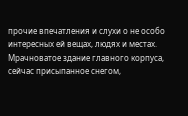прочие впечатления и слухи о не особо интересных ей вещах, людях и местах.
Мрачноватое здание главного корпуса, сейчас присыпанное снегом,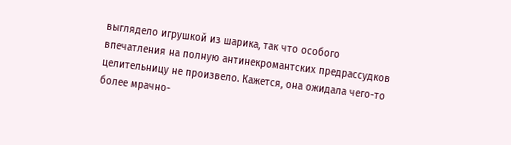выглядело игрушкой из шарика, так что особого впечатления на полную антинекромантских предрассудков целительницу не произвело. Кажется, она ожидала чего-то более мрачно-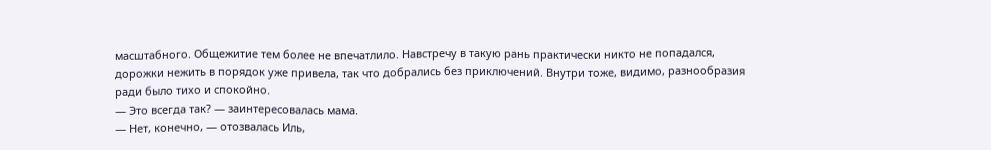масштабного. Общежитие тем более не впечатлило. Навстречу в такую рань практически никто не попадался, дорожки нежить в порядок уже привела, так что добрались без приключений. Внутри тоже, видимо, разнообразия ради было тихо и спокойно.
— Это всегда так? — заинтересовалась мама.
— Нет, конечно, — отозвалась Иль,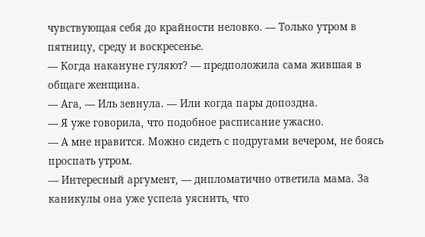чувствующая себя до крайности неловко. — Только утром в пятницу, среду и воскресенье.
— Когда накануне гуляют? — предположила сама жившая в общаге женщина.
— Ага, — Иль зевнула. — Или когда пары допоздна.
— Я уже говорила, что подобное расписание ужасно.
— А мне нравится. Можно сидеть с подругами вечером, не боясь проспать утром.
— Интересный аргумент, — дипломатично ответила мама. За каникулы она уже успела уяснить, что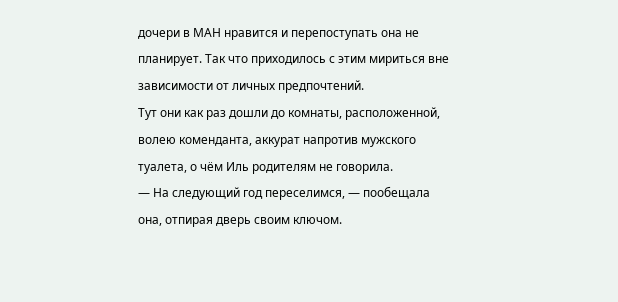дочери в МАН нравится и перепоступать она не планирует. Так что приходилось с этим мириться вне зависимости от личных предпочтений.
Тут они как раз дошли до комнаты, расположенной, волею коменданта, аккурат напротив мужского туалета, о чём Иль родителям не говорила.
— На следующий год переселимся, — пообещала она, отпирая дверь своим ключом.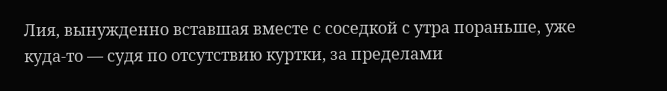Лия, вынужденно вставшая вместе с соседкой с утра пораньше, уже куда-то — судя по отсутствию куртки, за пределами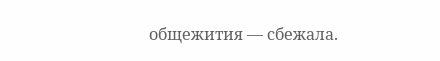общежития — сбежала.